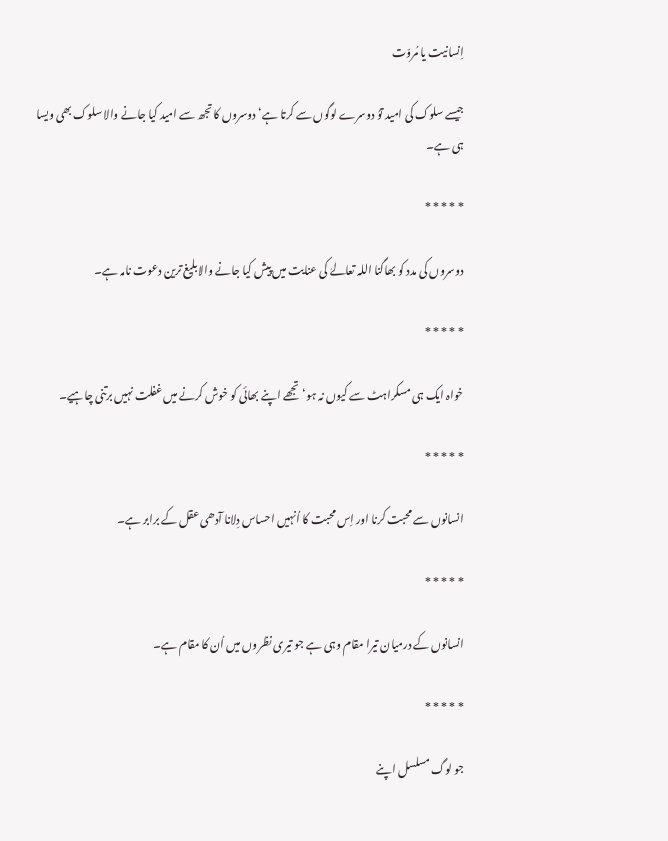اِنسانیت یا مُروّت

جیسے سلوک کی امید توُ دوسرے لوگوں سے کرتا ہے‘ دوسروں کا تجھ سے امید کیا جانے والا سلوک بھی ویسا ہی ہے۔

* * * * *

دوسروں کی مدد کو بھاگنا اللہ تعالےٰ کی عنایت میں پیش کیا جانے والابلیغ ترین دعوت نامہ ہے۔

* * * * *

خواہ ایک ہی مسکراہٹ سے کیوں نہ ہو‘ تجھے اپنے بھائی کو خوش کرنے میں غفلت نہیں برتنی چاہیے۔

* * * * *

انسانوں سے محبت کرنا اور اِس محبت کا اُنہیں احساس دِلانا آدھی عقل کے برابر ہے۔

* * * * *

انسانوں کے درمیان تیرا مقام وہی ہے جو تیری نظروں میں اُن کا مقام ہے۔

* * * * *

جو لوگ مسلسل اپنے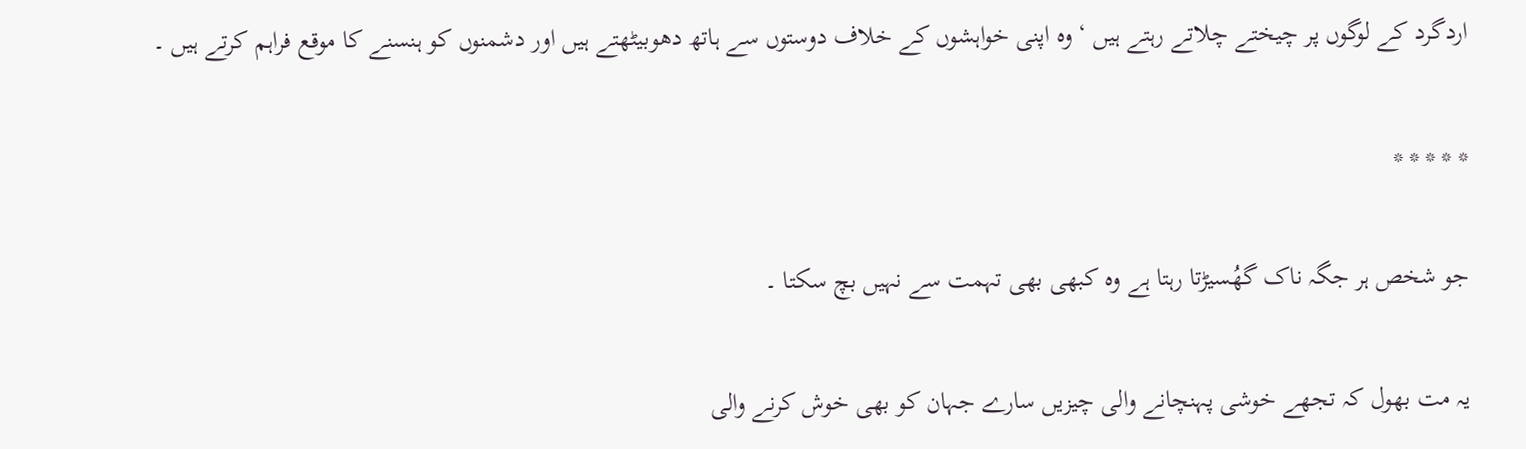اردگرد کے لوگوں پر چیختے چلاتے رہتے ہیں ‘ وہ اپنی خواہشوں کے خلاف دوستوں سے ہاتھ دھوبیٹھتے ہیں اور دشمنوں کو ہنسنے کا موقع فراہم کرتے ہیں ۔

* * * * *

جو شخص ہر جگہ ناک گھُسیڑتا رہتا ہے وہ کبھی بھی تہمت سے نہیں بچ سکتا ۔

یہ مت بھول کہ تجھے خوشی پہنچانے والی چیزیں سارے جہان کو بھی خوش کرنے والی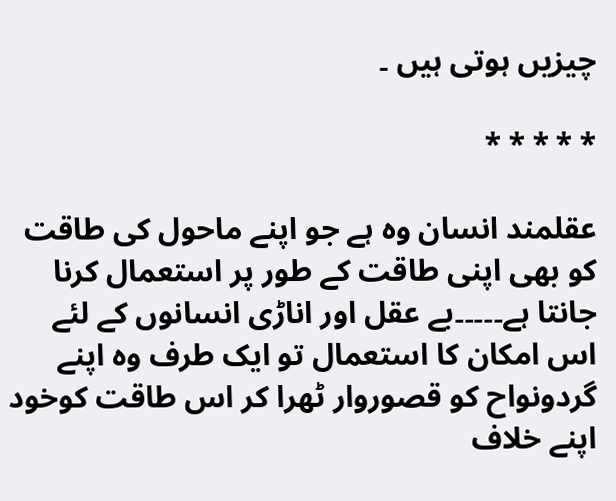چیزیں ہوتی ہیں ۔

* * * * *

عقلمند انسان وہ ہے جو اپنے ماحول کی طاقت کو بھی اپنی طاقت کے طور پر استعمال کرنا جانتا ہے۔۔۔۔۔بے عقل اور اناڑی انسانوں کے لئے اس امکان کا استعمال تو ایک طرف وہ اپنے گردونواح کو قصوروار ٹھرا کر اس طاقت کوخود اپنے خلاف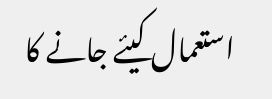استعمال کیئے جانے کا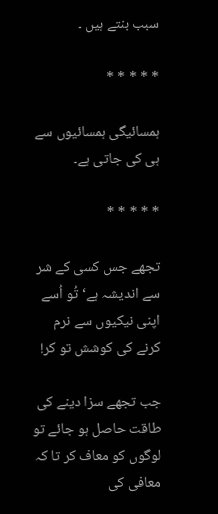سبب بنتے ہیں ۔

* * * * *

ہمسائیگی ہمسائیوں سے ہی کی جاتی ہے۔

* * * * *

تجھے جس کسی کے شر سے اندیشہ ہے‘ تُو اُسے اپنی نیکیوں سے نرم کرنے کی کوشش تو کر!

جب تجھے سزا دینے کی طاقت حاصل ہو جائے تو لوگوں کو معاف کر تا کہ معافی کی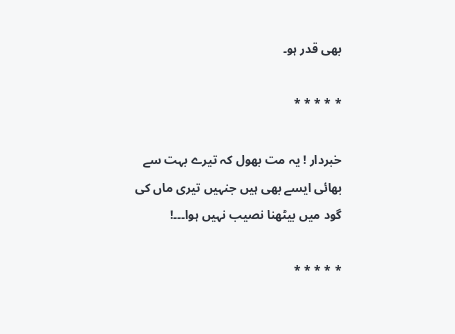بھی قدر ہو۔

* * * * *

خبردار ! یہ مت بھول کہ تیرے بہت سے بھائی ایسے بھی ہیں جنہیں تیری ماں کی گود میں بیٹھنا نصیب نہیں ہوا۔۔۔!

* * * * *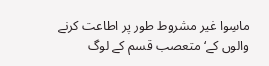ماسِوا غیر مشروط طور پر اطاعت کرنے والوں کے‘متعصب قسم کے لوگ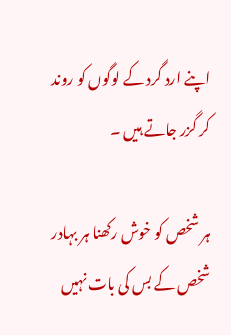اپنے ارد گرد کے لوگوں کو روند کر گزر جاتے ہیں ۔

ہر شخص کو خوش رکھنا ہر بہادر شخص کے بس کی بات نہیں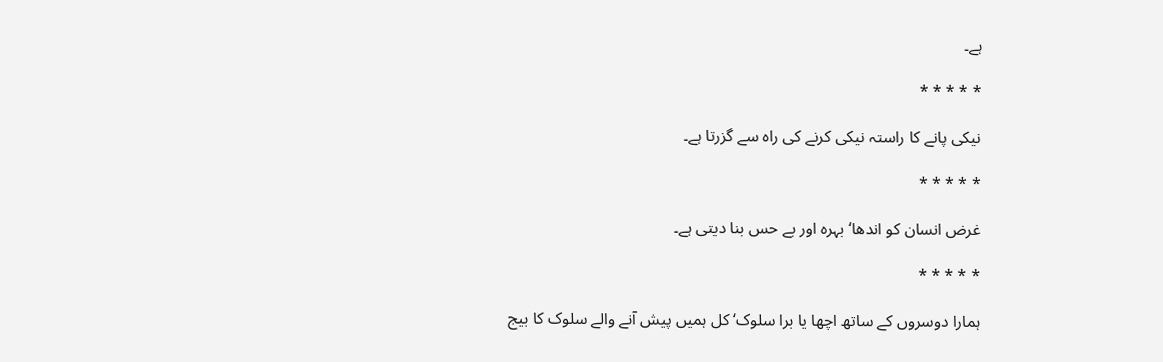ہے۔

* * * * *

نیکی پانے کا راستہ نیکی کرنے کی راہ سے گزرتا ہے۔

* * * * *

غرض انسان کو اندھا‘ بہرہ اور بے حس بنا دیتی ہے۔

* * * * *

ہمارا دوسروں کے ساتھ اچھا یا برا سلوک‘ کل ہمیں پیش آنے والے سلوک کا بیج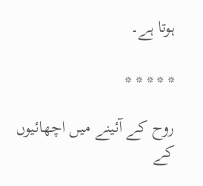ہوتا ہے۔

* * * * *

روح کے آئینے میں اچھائیوں کے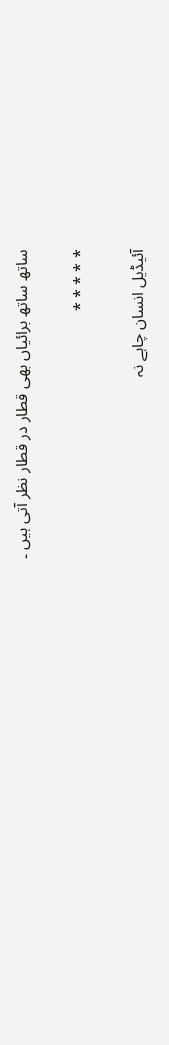ساتھ ساتھ برائیاں بھی قطار در قطار نظر آتی ہیں ۔

* * * * *

آئیڈیل انسان چاہے نہ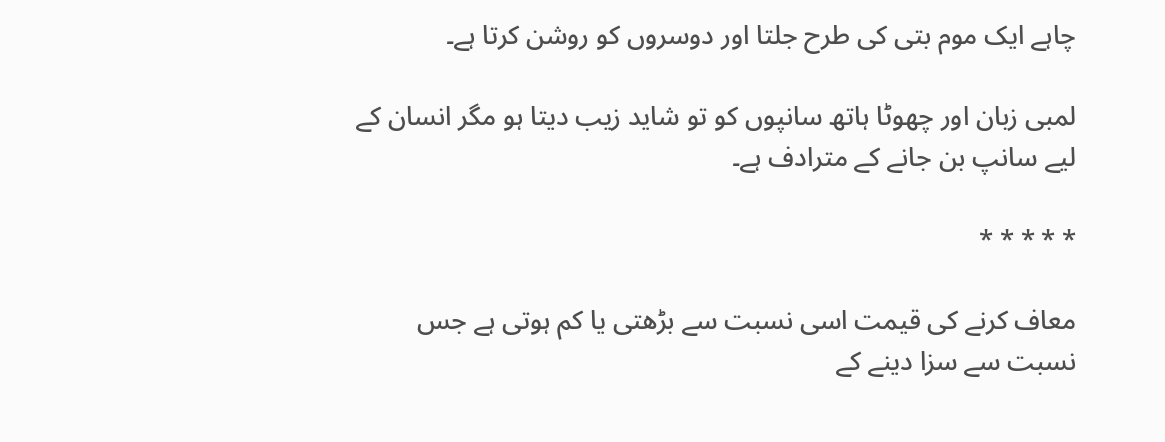چاہے ایک موم بتی کی طرح جلتا اور دوسروں کو روشن کرتا ہے۔

لمبی زبان اور چھوٹا ہاتھ سانپوں کو تو شاید زیب دیتا ہو مگر انسان کے لیے سانپ بن جانے کے مترادف ہے۔

* * * * *

معاف کرنے کی قیمت اسی نسبت سے بڑھتی یا کم ہوتی ہے جس نسبت سے سزا دینے کے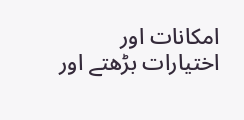امکانات اور اختیارات بڑھتے اور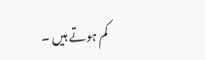کم ہوتے ہیں ۔